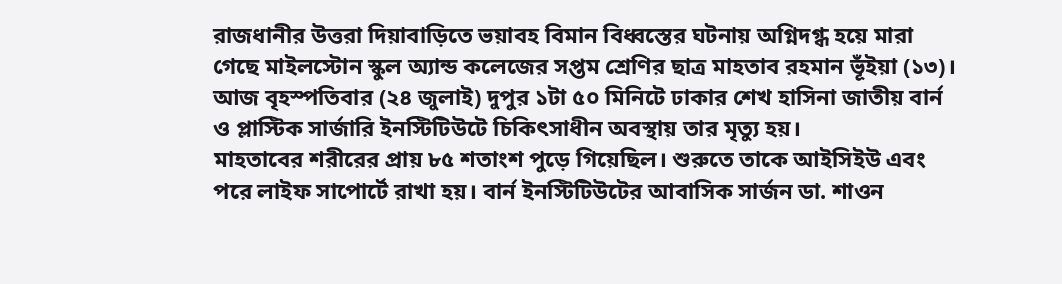রাজধানীর উত্তরা দিয়াবাড়িতে ভয়াবহ বিমান বিধ্বস্তের ঘটনায় অগ্নিদগ্ধ হয়ে মারা গেছে মাইলস্টোন স্কুল অ্যান্ড কলেজের সপ্তম শ্রেণির ছাত্র মাহতাব রহমান ভূঁইয়া (১৩)।
আজ বৃহস্পতিবার (২৪ জুলাই) দুপুর ১টা ৫০ মিনিটে ঢাকার শেখ হাসিনা জাতীয় বার্ন ও প্লাস্টিক সার্জারি ইনস্টিটিউটে চিকিৎসাধীন অবস্থায় তার মৃত্যু হয়।
মাহতাবের শরীরের প্রায় ৮৫ শতাংশ পুড়ে গিয়েছিল। শুরুতে তাকে আইসিইউ এবং পরে লাইফ সাপোর্টে রাখা হয়। বার্ন ইনস্টিটিউটের আবাসিক সার্জন ডা. শাওন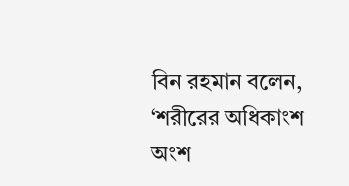বিন রহমান বলেন, ‘শরীরের অধিকাংশ অংশ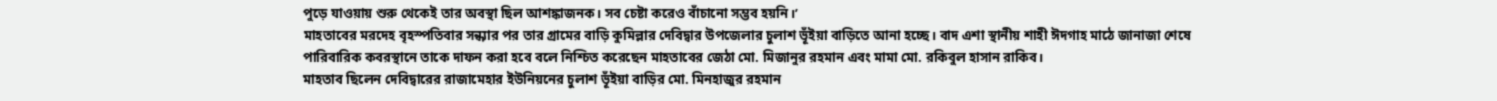পুড়ে যাওয়ায় শুরু থেকেই তার অবস্থা ছিল আশঙ্কাজনক। সব চেষ্টা করেও বাঁচানো সম্ভব হয়নি।’
মাহতাবের মরদেহ বৃহস্পতিবার সন্ধ্যার পর তার গ্রামের বাড়ি কুমিল্লার দেবিদ্বার উপজেলার চুলাশ ভূঁইয়া বাড়িতে আনা হচ্ছে। বাদ এশা স্থানীয় শাহী ঈদগাহ মাঠে জানাজা শেষে পারিবারিক কবরস্থানে তাকে দাফন করা হবে বলে নিশ্চিত করেছেন মাহতাবের জেঠা মো. মিজানুর রহমান এবং মামা মো. রকিবুল হাসান রাকিব।
মাহতাব ছিলেন দেবিদ্বারের রাজামেহার ইউনিয়নের চুলাশ ভূঁইয়া বাড়ির মো. মিনহাজুর রহমান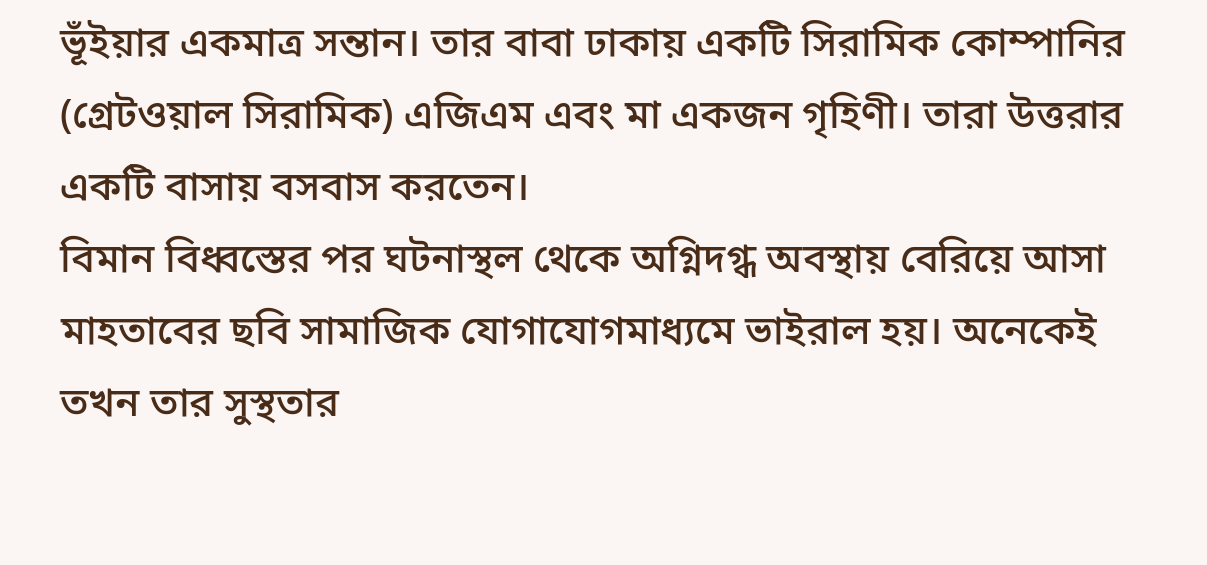ভূঁইয়ার একমাত্র সন্তান। তার বাবা ঢাকায় একটি সিরামিক কোম্পানির (গ্রেটওয়াল সিরামিক) এজিএম এবং মা একজন গৃহিণী। তারা উত্তরার একটি বাসায় বসবাস করতেন।
বিমান বিধ্বস্তের পর ঘটনাস্থল থেকে অগ্নিদগ্ধ অবস্থায় বেরিয়ে আসা মাহতাবের ছবি সামাজিক যোগাযোগমাধ্যমে ভাইরাল হয়। অনেকেই তখন তার সুস্থতার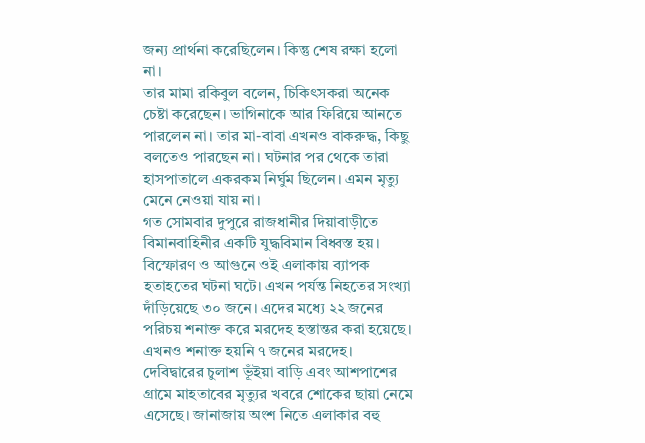জন্য প্রার্থনা করেছিলেন। কিন্তু শেষ রক্ষা হলো না।
তার মামা রকিবুল বলেন, চিকিৎসকরা অনেক চেষ্টা করেছেন। ভাগিনাকে আর ফিরিয়ে আনতে পারলেন না। তার মা-বাবা এখনও বাকরুদ্ধ, কিছু বলতেও পারছেন না। ঘটনার পর থেকে তারা হাসপাতালে একরকম নির্ঘুম ছিলেন। এমন মৃত্যু মেনে নেওয়া যায় না।
গত সোমবার দুপুরে রাজধানীর দিয়াবাড়ীতে বিমানবাহিনীর একটি যুদ্ধবিমান বিধ্বস্ত হয়। বিস্ফোরণ ও আগুনে ওই এলাকায় ব্যাপক হতাহতের ঘটনা ঘটে। এখন পর্যন্ত নিহতের সংখ্যা দাঁড়িয়েছে ৩০ জনে। এদের মধ্যে ২২ জনের পরিচয় শনাক্ত করে মরদেহ হস্তান্তর করা হয়েছে। এখনও শনাক্ত হয়নি ৭ জনের মরদেহ।
দেবিদ্বারের চুলাশ ভূঁইয়া বাড়ি এবং আশপাশের গ্রামে মাহতাবের মৃত্যুর খবরে শোকের ছায়া নেমে এসেছে। জানাজায় অংশ নিতে এলাকার বহু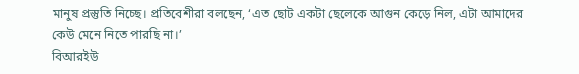মানুষ প্রস্তুতি নিচ্ছে। প্রতিবেশীরা বলছেন, ‘এত ছোট একটা ছেলেকে আগুন কেড়ে নিল, এটা আমাদের কেউ মেনে নিতে পারছি না।’
বিআরইউ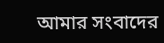আমার সংবাদের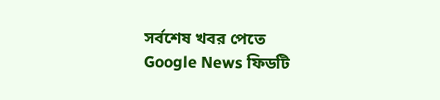সর্বশেষ খবর পেতে Google News ফিডটি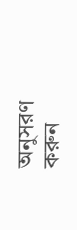অনুসরণ করুন